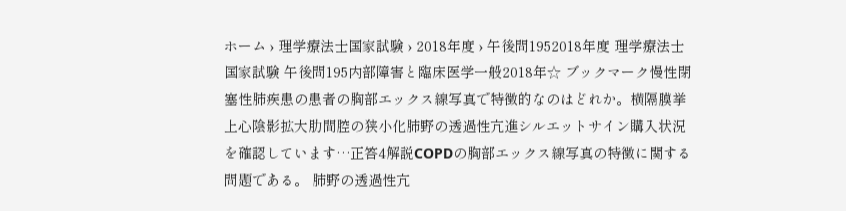ホーム › 理学療法士国家試験 › 2018年度 › 午後問1952018年度 理学療法士国家試験 午後問195内部障害と臨床医学一般2018年☆ ブックマーク慢性閉塞性肺疾患の患者の胸部エックス線写真で特徴的なのはどれか。横隔膜挙上心陰影拡大肋間腔の狭小化肺野の透過性亢進シルエットサイン購入状況を確認しています…正答4解説COPDの胸部エックス線写真の特徴に関する問題である。 肺野の透過性亢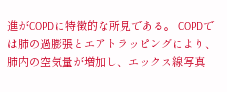進がCOPDに特徴的な所見である。 COPDでは肺の過膨張とエアトラッピングにより、肺内の空気量が増加し、エックス線写真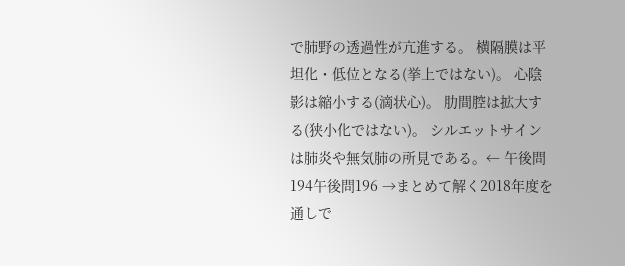で肺野の透過性が亢進する。 横隔膜は平坦化・低位となる(挙上ではない)。 心陰影は縮小する(滴状心)。 肋間腔は拡大する(狭小化ではない)。 シルエットサインは肺炎や無気肺の所見である。← 午後問194午後問196 →まとめて解く2018年度を通しで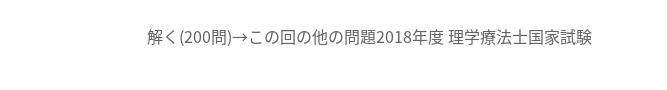解く(200問)→この回の他の問題2018年度 理学療法士国家試験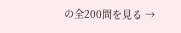の全200問を見る →